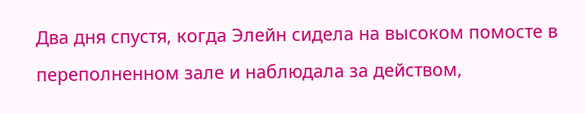Два дня спустя, когда Элейн сидела на высоком помосте в переполненном зале и наблюдала за действом,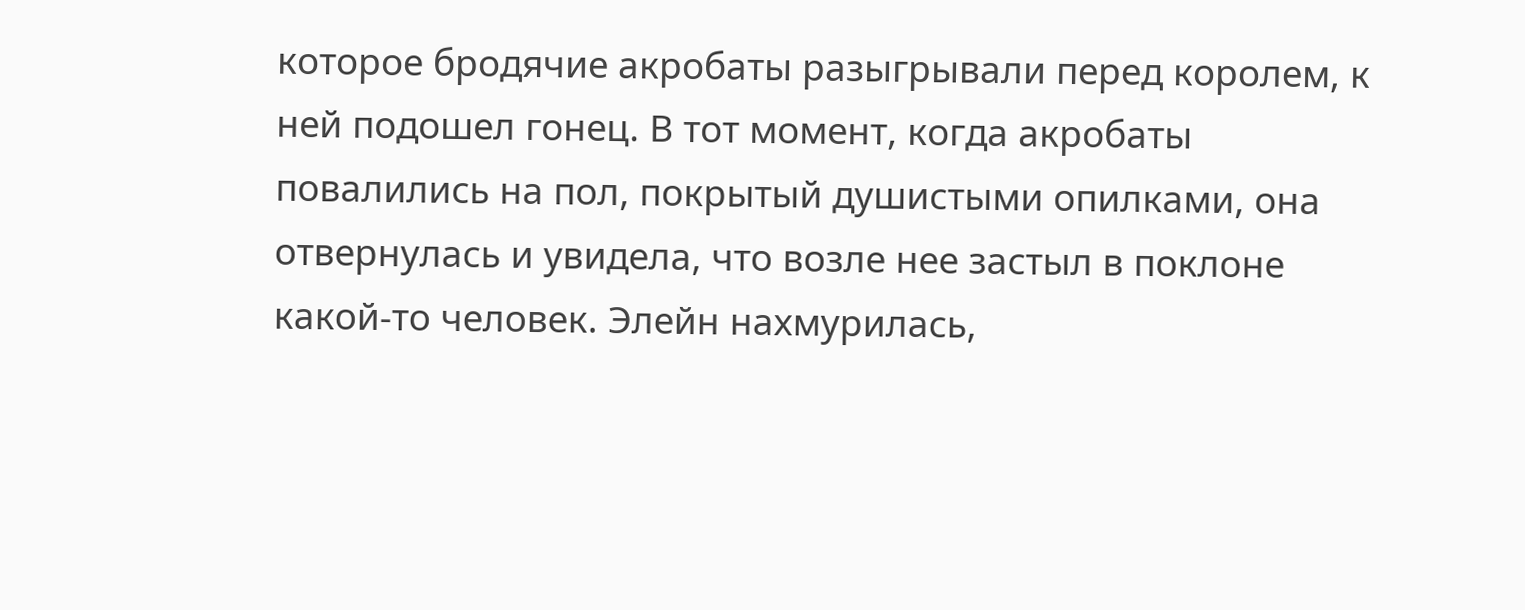которое бродячие акробаты разыгрывали перед королем, к ней подошел гонец. В тот момент, когда акробаты повалились на пол, покрытый душистыми опилками, она отвернулась и увидела, что возле нее застыл в поклоне какой-то человек. Элейн нахмурилась,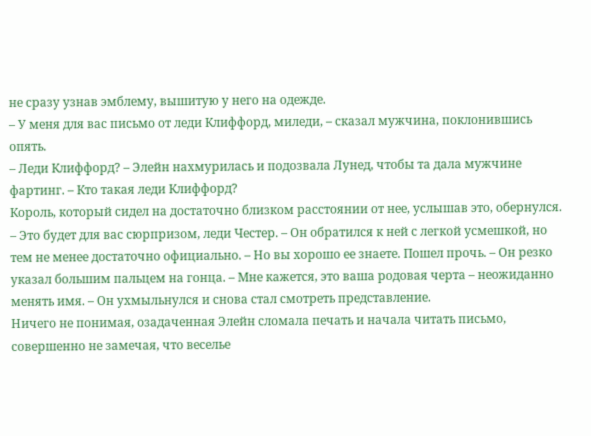не сразу узнав эмблему, вышитую у него на одежде.
– У меня для вас письмо от леди Клиффорд, миледи, – сказал мужчина, поклонившись опять.
– Леди Клиффорд? – Элейн нахмурилась и подозвала Лунед, чтобы та дала мужчине фартинг. – Кто такая леди Клиффорд?
Король, который сидел на достаточно близком расстоянии от нее, услышав это, обернулся.
– Это будет для вас сюрпризом, леди Честер. – Он обратился к ней с легкой усмешкой, но тем не менее достаточно официально. – Но вы хорошо ее знаете. Пошел прочь. – Он резко указал большим пальцем на гонца. – Мне кажется, это ваша родовая черта – неожиданно менять имя. – Он ухмыльнулся и снова стал смотреть представление.
Ничего не понимая, озадаченная Элейн сломала печать и начала читать письмо, совершенно не замечая, что веселье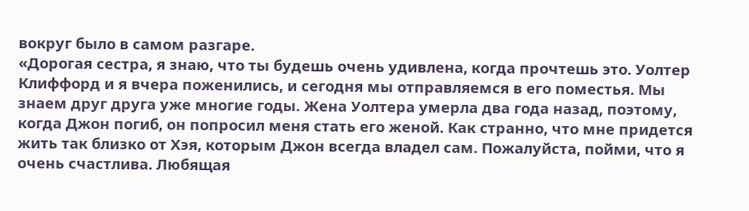вокруг было в самом разгаре.
«Дорогая сестра, я знаю, что ты будешь очень удивлена, когда прочтешь это. Уолтер Клиффорд и я вчера поженились, и сегодня мы отправляемся в его поместья. Мы знаем друг друга уже многие годы. Жена Уолтера умерла два года назад, поэтому, когда Джон погиб, он попросил меня стать его женой. Как странно, что мне придется жить так близко от Хэя, которым Джон всегда владел сам. Пожалуйста, пойми, что я очень счастлива. Любящая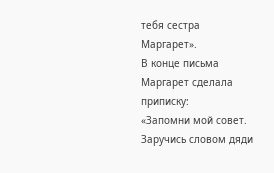тебя сестра Маргарет».
В конце письма Маргарет сделала приписку:
«Запомни мой совет. Заручись словом дяди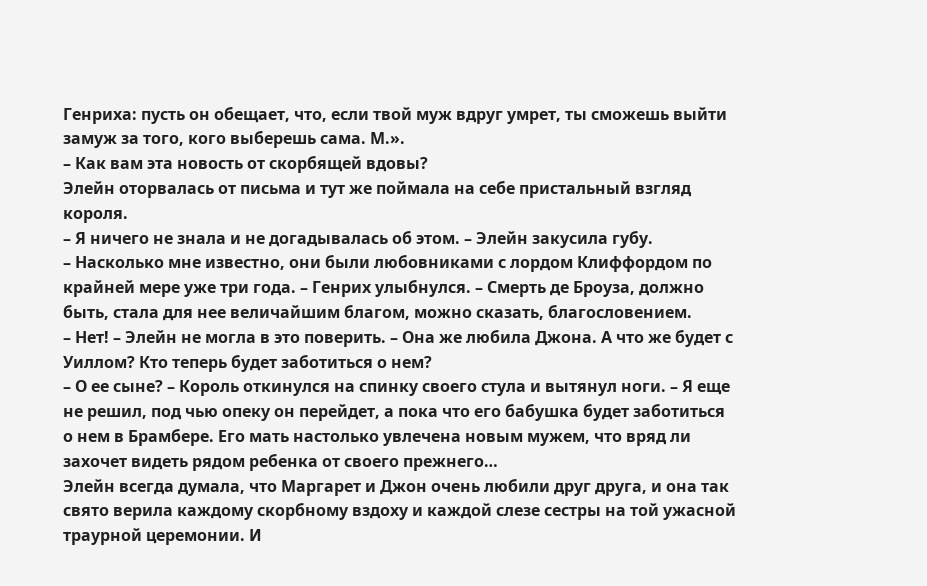Генриха: пусть он обещает, что, если твой муж вдруг умрет, ты сможешь выйти замуж за того, кого выберешь сама. М.».
– Как вам эта новость от скорбящей вдовы?
Элейн оторвалась от письма и тут же поймала на себе пристальный взгляд короля.
– Я ничего не знала и не догадывалась об этом. – Элейн закусила губу.
– Насколько мне известно, они были любовниками с лордом Клиффордом по крайней мере уже три года. – Генрих улыбнулся. – Смерть де Броуза, должно быть, стала для нее величайшим благом, можно сказать, благословением.
– Нет! – Элейн не могла в это поверить. – Она же любила Джона. А что же будет с Уиллом? Кто теперь будет заботиться о нем?
– О ее сыне? – Король откинулся на спинку своего стула и вытянул ноги. – Я еще не решил, под чью опеку он перейдет, а пока что его бабушка будет заботиться о нем в Брамбере. Его мать настолько увлечена новым мужем, что вряд ли захочет видеть рядом ребенка от своего прежнего…
Элейн всегда думала, что Маргарет и Джон очень любили друг друга, и она так свято верила каждому скорбному вздоху и каждой слезе сестры на той ужасной траурной церемонии. И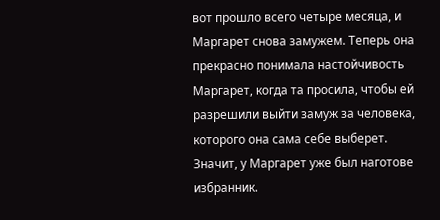вот прошло всего четыре месяца, и Маргарет снова замужем. Теперь она прекрасно понимала настойчивость Маргарет, когда та просила, чтобы ей разрешили выйти замуж за человека, которого она сама себе выберет. Значит, у Маргарет уже был наготове избранник.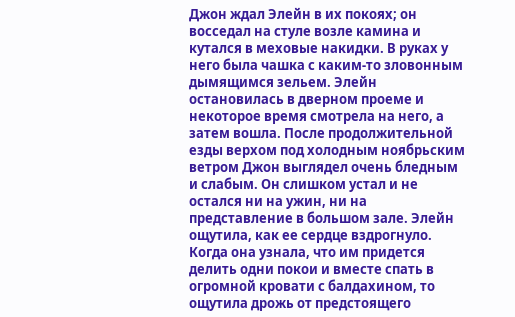Джон ждал Элейн в их покоях; он восседал на стуле возле камина и кутался в меховые накидки. В руках у него была чашка с каким-то зловонным дымящимся зельем. Элейн остановилась в дверном проеме и некоторое время смотрела на него, а затем вошла. После продолжительной езды верхом под холодным ноябрьским ветром Джон выглядел очень бледным и слабым. Он слишком устал и не остался ни на ужин, ни на представление в большом зале. Элейн ощутила, как ее сердце вздрогнуло. Когда она узнала, что им придется делить одни покои и вместе спать в огромной кровати с балдахином, то ощутила дрожь от предстоящего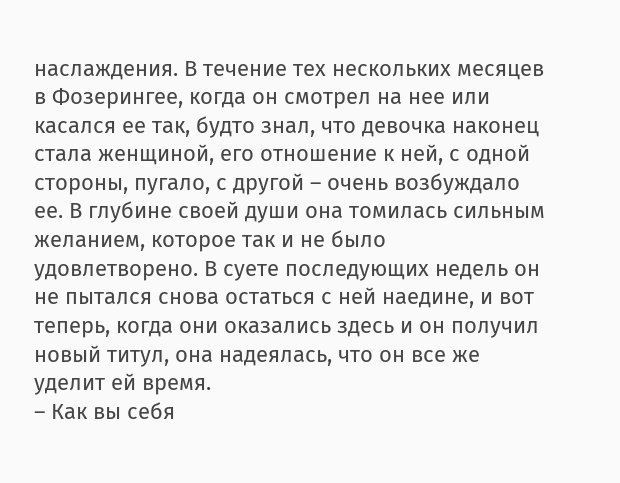наслаждения. В течение тех нескольких месяцев в Фозерингее, когда он смотрел на нее или касался ее так, будто знал, что девочка наконец стала женщиной, его отношение к ней, с одной стороны, пугало, с другой – очень возбуждало ее. В глубине своей души она томилась сильным желанием, которое так и не было удовлетворено. В суете последующих недель он не пытался снова остаться с ней наедине, и вот теперь, когда они оказались здесь и он получил новый титул, она надеялась, что он все же уделит ей время.
– Как вы себя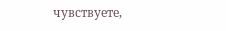чувствуете,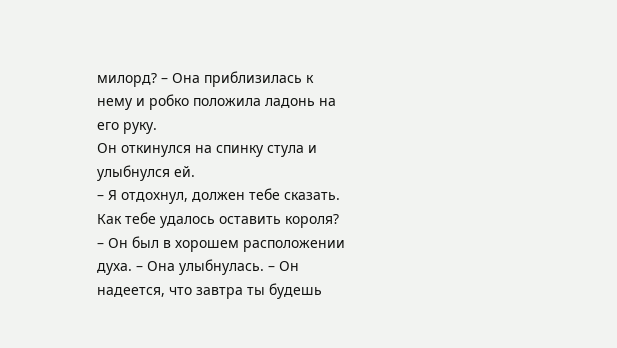милорд? – Она приблизилась к нему и робко положила ладонь на его руку.
Он откинулся на спинку стула и улыбнулся ей.
– Я отдохнул, должен тебе сказать. Как тебе удалось оставить короля?
– Он был в хорошем расположении духа. – Она улыбнулась. – Он надеется, что завтра ты будешь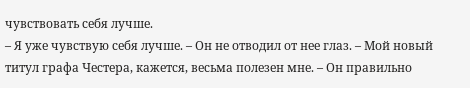чувствовать себя лучше.
– Я уже чувствую себя лучше. – Он не отводил от нее глаз. – Мой новый титул графа Честера, кажется, весьма полезен мне. – Он правильно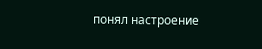понял настроение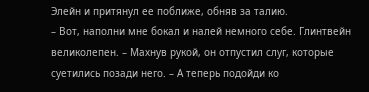Элейн и притянул ее поближе, обняв за талию.
– Вот, наполни мне бокал и налей немного себе. Глинтвейн великолепен. – Махнув рукой, он отпустил слуг, которые суетились позади него. – А теперь подойди ко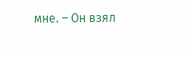мне. – Он взял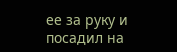ее за руку и посадил на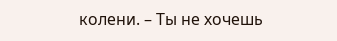колени. – Ты не хочешь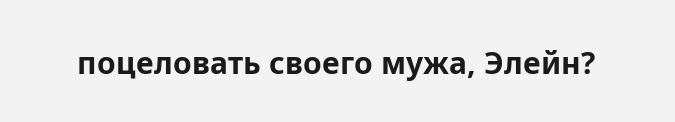поцеловать своего мужа, Элейн?